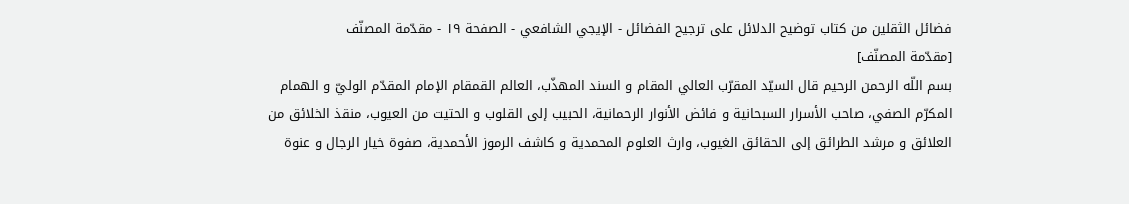فضائل الثقلين من كتاب توضيح الدلائل على ترجيح الفضائل - الإيجي الشافعي - الصفحة ١٩ - مقدّمة المصنّف
[مقدّمة المصنّف]
بسم اللّه الرحمن الرحيم قال السيّد المقرّب العالي المقام و السند المهذّب، العالم القمقام الإمام المقدّم الوليّ و الهمام المكرّم الصفي، صاحب الأسرار السبحانية و فائض الأنوار الرحمانية، الحبيب إلى القلوب و الحتيت من العيوب، منقذ الخلائق من العلائق و مرشد الطرائق إلى الحقائق الغيوب، وارث العلوم المحمدية و كاشف الرموز الأحمدية، صفوة خيار الرجال و عنوة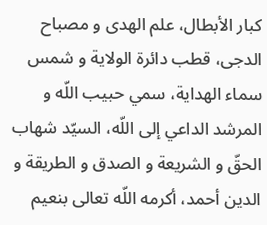كبار الأبطال، علم الهدى و مصباح الدجى، قطب دائرة الولاية و شمس سماء الهداية، سمي حبيب اللّه و المرشد الداعي إلى اللّه، السيّد شهاب الحقّ و الشريعة و الصدق و الطريقة و الدين أحمد، أكرمه اللّه تعالى بنعيم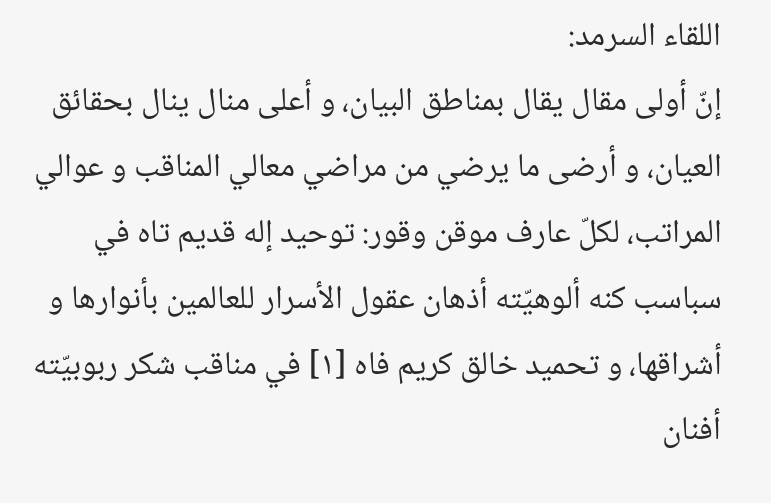اللقاء السرمد:
إنّ أولى مقال يقال بمناطق البيان، و أعلى منال ينال بحقائق العيان، و أرضى ما يرضي من مراضي معالي المناقب و عوالي المراتب، لكلّ عارف موقن وقور: توحيد إله قديم تاه في سباسب كنه ألوهيّته أذهان عقول الأسرار للعالمين بأنوارها و أشراقها، و تحميد خالق كريم فاه [١] في مناقب شكر ربوبيّته أفنان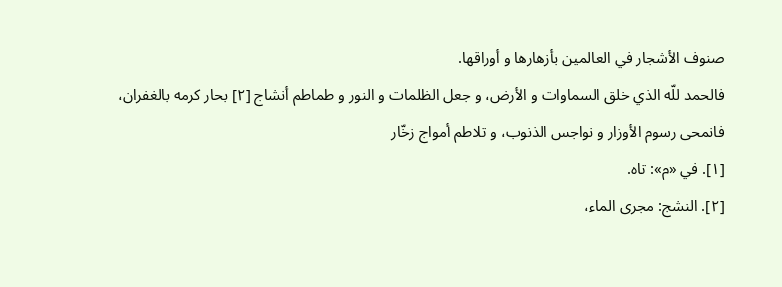صنوف الأشجار في العالمين بأزهارها و أوراقها.
فالحمد للّه الذي خلق السماوات و الأرض، و جعل الظلمات و النور و طماطم أنشاج [٢] بحار كرمه بالغفران، فانمحى رسوم الأوزار و نواجس الذنوب، و تلاطم أمواج زخّار
[١]. في «م»: تاه.
[٢]. النشج: مجرى الماء،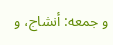و جمعه: أنشاج، و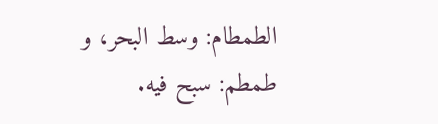الطمطام: وسط البحر، و طمطم: سبح فيه.